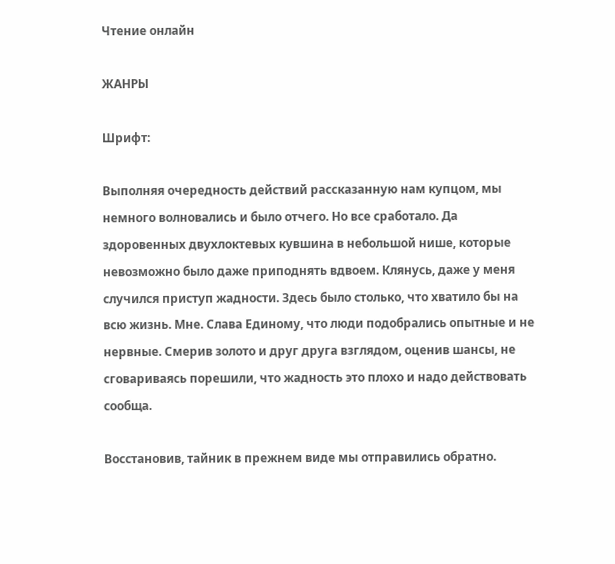Чтение онлайн

ЖАНРЫ

Шрифт:

Выполняя очередность действий рассказанную нам купцом, мы немного волновались и было отчего. Но все сработало. Да здоровенных двухлоктевых кувшина в небольшой нише, которые невозможно было даже приподнять вдвоем. Клянусь, даже у меня случился приступ жадности. Здесь было столько, что хватило бы на всю жизнь. Мне. Слава Единому, что люди подобрались опытные и не нервные. Смерив золото и друг друга взглядом, оценив шансы, не сговариваясь порешили, что жадность это плохо и надо действовать сообща.

Восстановив, тайник в прежнем виде мы отправились обратно.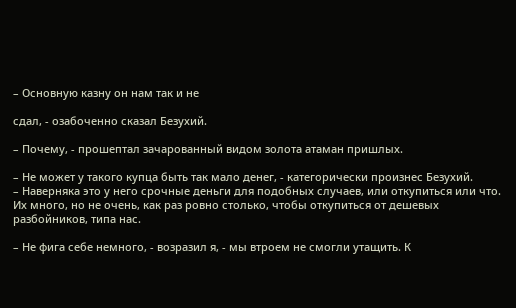– Основную казну он нам так и не

сдал, - озабоченно сказал Безухий.

– Почему, - прошептал зачарованный видом золота атаман пришлых.

– Не может у такого купца быть так мало денег, - категорически произнес Безухий.
– Наверняка это у него срочные деньги для подобных случаев, или откупиться или что. Их много, но не очень, как раз ровно столько, чтобы откупиться от дешевых разбойников, типа нас.

– Не фига себе немного, - возразил я, - мы втроем не смогли утащить. К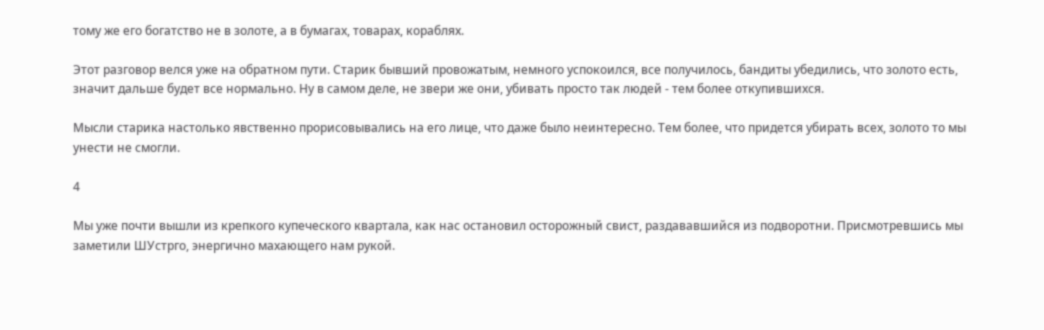тому же его богатство не в золоте, а в бумагах, товарах, кораблях.

Этот разговор велся уже на обратном пути. Старик бывший провожатым, немного успокоился, все получилось, бандиты убедились, что золото есть, значит дальше будет все нормально. Ну в самом деле, не звери же они, убивать просто так людей - тем более откупившихся.

Мысли старика настолько явственно прорисовывались на его лице, что даже было неинтересно. Тем более, что придется убирать всех, золото то мы унести не смогли.

4

Мы уже почти вышли из крепкого купеческого квартала, как нас остановил осторожный свист, раздававшийся из подворотни. Присмотревшись мы заметили ШУстрго, энергично махающего нам рукой.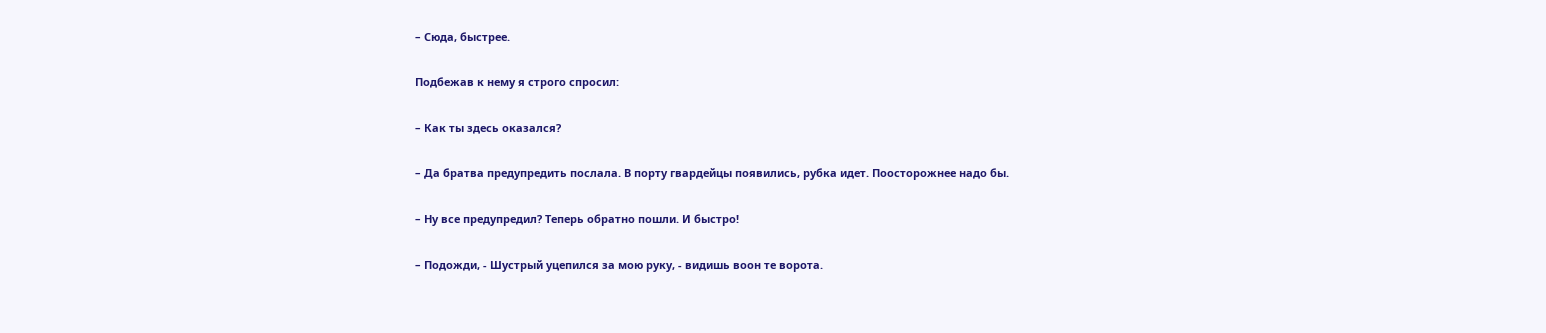– Сюда, быстрее.

Подбежав к нему я строго спросил:

– Как ты здесь оказался?

– Да братва предупредить послала. В порту гвардейцы появились, рубка идет. Поосторожнее надо бы.

– Ну все предупредил? Теперь обратно пошли. И быстро!

– Подожди, - Шустрый уцепился за мою руку, - видишь воон те ворота.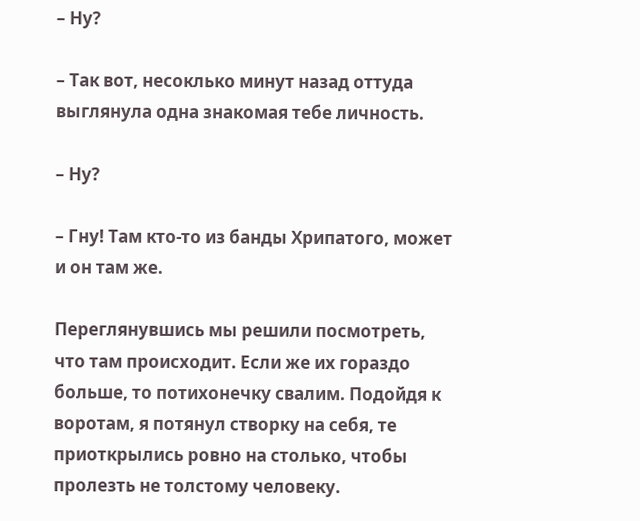– Ну?

– Так вот, несоклько минут назад оттуда выглянула одна знакомая тебе личность.

– Ну?

– Гну! Там кто-то из банды Хрипатого, может и он там же.

Переглянувшись мы решили посмотреть, что там происходит. Если же их гораздо больше, то потихонечку свалим. Подойдя к воротам, я потянул створку на себя, те приоткрылись ровно на столько, чтобы пролезть не толстому человеку.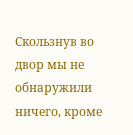Скользнув во двор мы не обнаружили ничего, кроме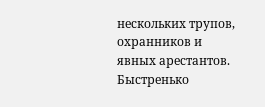нескольких трупов, охранников и явных арестантов. Быстренько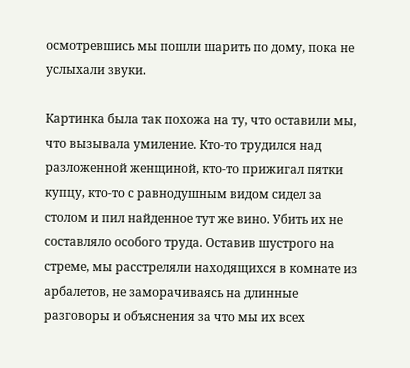осмотревшись мы пошли шарить по дому, пока не услыхали звуки.

Картинка была так похожа на ту, что оставили мы, что вызывала умиление. Кто-то трудился над разложенной женщиной, кто-то прижигал пятки купцу, кто-то с равнодушным видом сидел за столом и пил найденное тут же вино. Убить их не составляло особого труда. Оставив шустрого на стреме, мы расстреляли находящихся в комнате из арбалетов, не заморачиваясь на длинные разговоры и объяснения за что мы их всех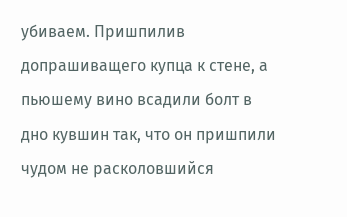убиваем. Пришпилив допрашиващего купца к стене, а пьюшему вино всадили болт в дно кувшин так, что он пришпили чудом не расколовшийся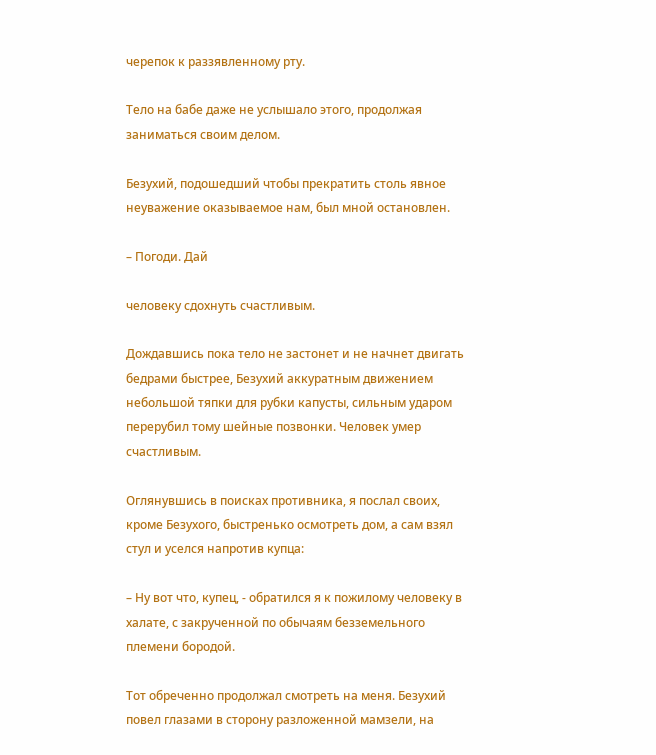черепок к раззявленному рту.

Тело на бабе даже не услышало этого, продолжая заниматься своим делом.

Безухий, подошедший чтобы прекратить столь явное неуважение оказываемое нам, был мной остановлен.

– Погоди. Дай

человеку сдохнуть счастливым.

Дождавшись пока тело не застонет и не начнет двигать бедрами быстрее, Безухий аккуратным движением небольшой тяпки для рубки капусты, сильным ударом перерубил тому шейные позвонки. Человек умер счастливым.

Оглянувшись в поисках противника, я послал своих, кроме Безухого, быстренько осмотреть дом, а сам взял стул и уселся напротив купца:

– Ну вот что, купец, - обратился я к пожилому человеку в халате, с закрученной по обычаям безземельного племени бородой.

Тот обреченно продолжал смотреть на меня. Безухий повел глазами в сторону разложенной мамзели, на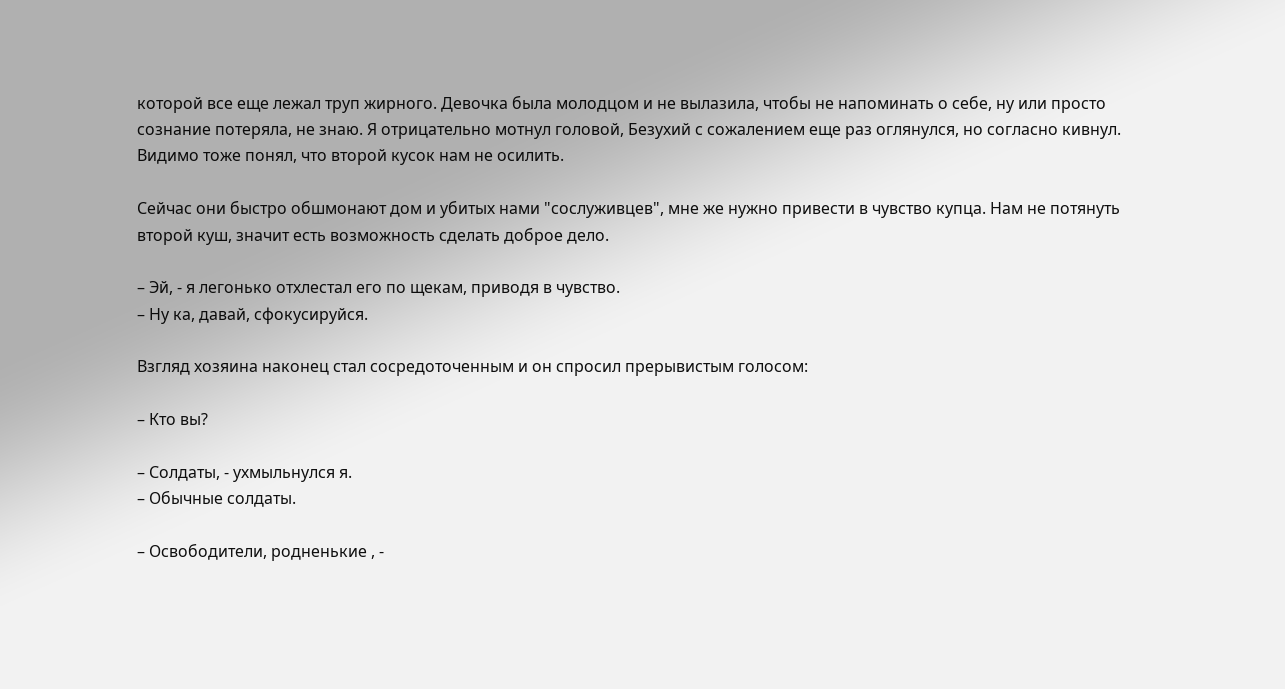которой все еще лежал труп жирного. Девочка была молодцом и не вылазила, чтобы не напоминать о себе, ну или просто сознание потеряла, не знаю. Я отрицательно мотнул головой, Безухий с сожалением еще раз оглянулся, но согласно кивнул. Видимо тоже понял, что второй кусок нам не осилить.

Сейчас они быстро обшмонают дом и убитых нами "сослуживцев", мне же нужно привести в чувство купца. Нам не потянуть второй куш, значит есть возможность сделать доброе дело.

– Эй, - я легонько отхлестал его по щекам, приводя в чувство.
– Ну ка, давай, сфокусируйся.

Взгляд хозяина наконец стал сосредоточенным и он спросил прерывистым голосом:

– Кто вы?

– Солдаты, - ухмыльнулся я.
– Обычные солдаты.

– Освободители, родненькие , -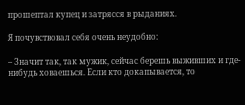прошептал купец и затрясся в рыданиях.

Я почувствовал себя очень неудобно:

– Значит так, так мужик, сейчас берешь выживших и где-нибудь ховаешься. Если кто докапывается, то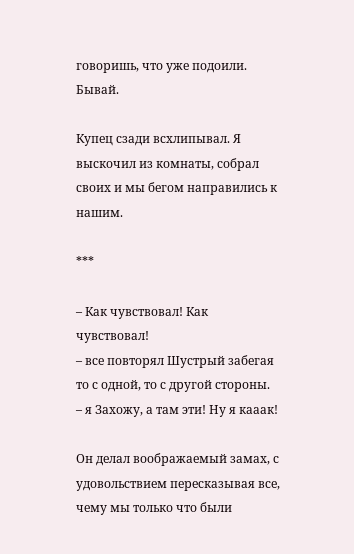говоришь, что уже подоили. Бывай.

Купец сзади всхлипывал. Я выскочил из комнаты, собрал своих и мы бегом направились к нашим.

***

– Как чувствовал! Как чувствовал!
– все повторял Шустрый забегая то с одной, то с другой стороны.
– я Захожу, а там эти! Ну я кааак!

Он делал воображаемый замах, с удовольствием пересказывая все, чему мы только что были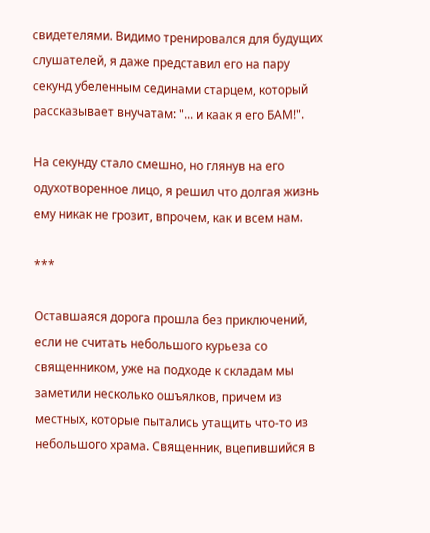свидетелями. Видимо тренировался для будущих слушателей, я даже представил его на пару секунд убеленным сединами старцем, который рассказывает внучатам: "... и каак я его БАМ!".

На секунду стало смешно, но глянув на его одухотворенное лицо, я решил что долгая жизнь ему никак не грозит, впрочем, как и всем нам.

***

Оставшаяся дорога прошла без приключений, если не считать небольшого курьеза со священником, уже на подходе к складам мы заметили несколько ошъялков, причем из местных, которые пытались утащить что-то из небольшого храма. Священник, вцепившийся в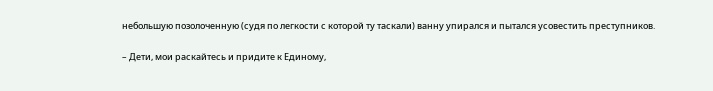небольшую позолоченную (судя по легкости с которой ту таскали) ванну упирался и пытался усовестить преступников.

– Дети, мои раскайтесь и придите к Единому,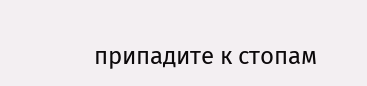припадите к стопам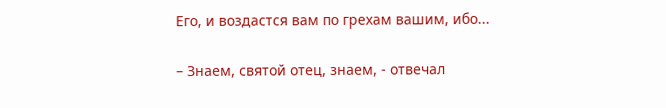Его, и воздастся вам по грехам вашим, ибо...

– Знаем, святой отец, знаем, - отвечал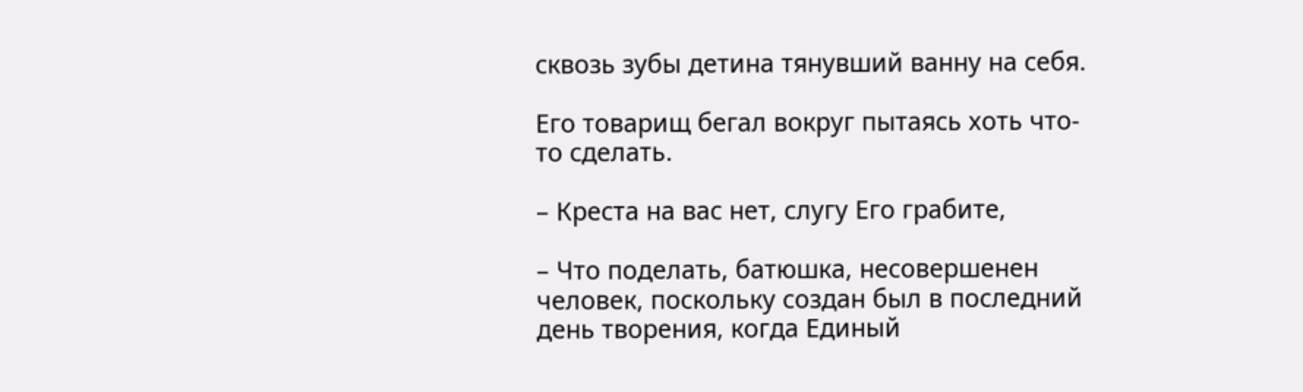сквозь зубы детина тянувший ванну на себя.

Его товарищ бегал вокруг пытаясь хоть что-то сделать.

– Креста на вас нет, слугу Его грабите,

– Что поделать, батюшка, несовершенен человек, поскольку создан был в последний день творения, когда Единый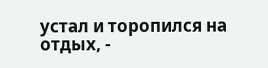устал и торопился на отдых, -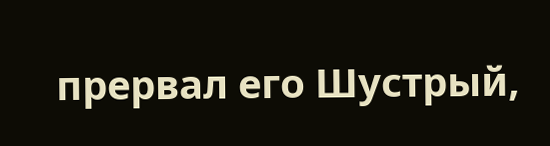прервал его Шустрый,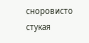сноровисто стукая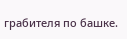грабителя по башке.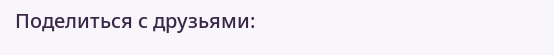Поделиться с друзьями: